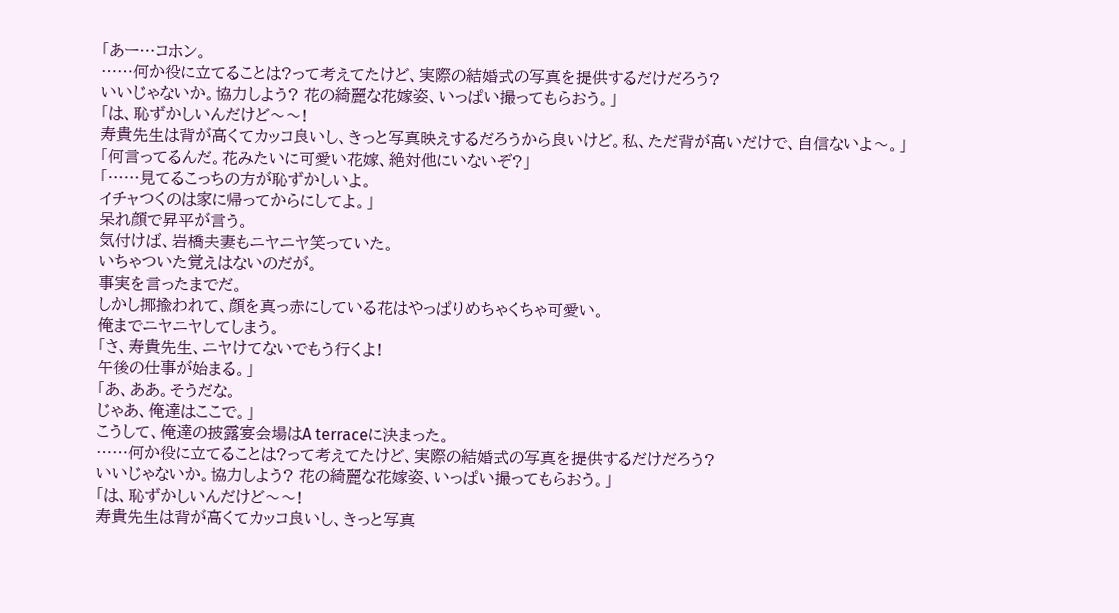「あー…コホン。
……何か役に立てることは?って考えてたけど、実際の結婚式の写真を提供するだけだろう?
いいじゃないか。協力しよう? 花の綺麗な花嫁姿、いっぱい撮ってもらおう。」
「は、恥ずかしいんだけど〜〜!
寿貴先生は背が高くてカッコ良いし、きっと写真映えするだろうから良いけど。私、ただ背が高いだけで、自信ないよ〜。」
「何言ってるんだ。花みたいに可愛い花嫁、絶対他にいないぞ?」
「……見てるこっちの方が恥ずかしいよ。
イチャつくのは家に帰ってからにしてよ。」
呆れ顔で昇平が言う。
気付けば、岩橋夫妻もニヤニヤ笑っていた。
いちゃついた覚えはないのだが。
事実を言ったまでだ。
しかし揶揄われて、顔を真っ赤にしている花はやっぱりめちゃくちゃ可愛い。
俺までニヤニヤしてしまう。
「さ、寿貴先生、ニヤけてないでもう行くよ!
午後の仕事が始まる。」
「あ、ああ。そうだな。
じゃあ、俺達はここで。」
こうして、俺達の披露宴会場はA terraceに決まった。
……何か役に立てることは?って考えてたけど、実際の結婚式の写真を提供するだけだろう?
いいじゃないか。協力しよう? 花の綺麗な花嫁姿、いっぱい撮ってもらおう。」
「は、恥ずかしいんだけど〜〜!
寿貴先生は背が高くてカッコ良いし、きっと写真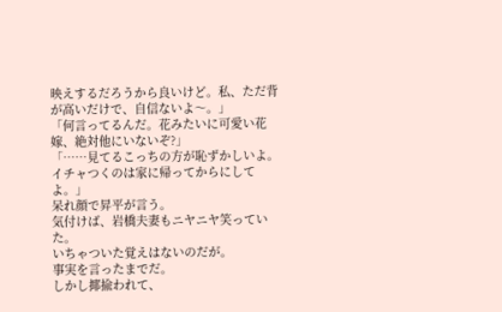映えするだろうから良いけど。私、ただ背が高いだけで、自信ないよ〜。」
「何言ってるんだ。花みたいに可愛い花嫁、絶対他にいないぞ?」
「……見てるこっちの方が恥ずかしいよ。
イチャつくのは家に帰ってからにしてよ。」
呆れ顔で昇平が言う。
気付けば、岩橋夫妻もニヤニヤ笑っていた。
いちゃついた覚えはないのだが。
事実を言ったまでだ。
しかし揶揄われて、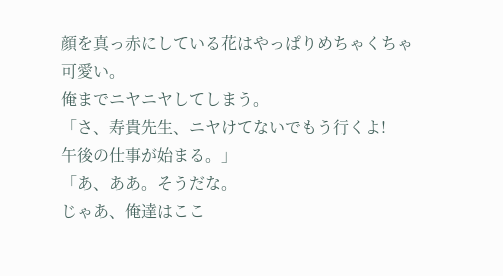顔を真っ赤にしている花はやっぱりめちゃくちゃ可愛い。
俺までニヤニヤしてしまう。
「さ、寿貴先生、ニヤけてないでもう行くよ!
午後の仕事が始まる。」
「あ、ああ。そうだな。
じゃあ、俺達はここ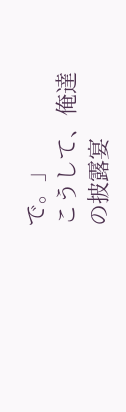で。」
こうして、俺達の披露宴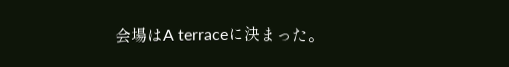会場はA terraceに決まった。